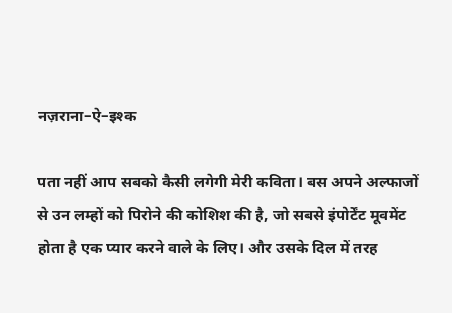नज़राना–ऐ–इश्क

पता नहीं आप सबको कैसी लगेगी मेरी कविता। बस अपने अल्फाजों से उन लम्हों को पिरोने की कोशिश की है, जो सबसे इंपोर्टेंट मूवमेंट होता है एक प्यार करने वाले के लिए। और उसके दिल में तरह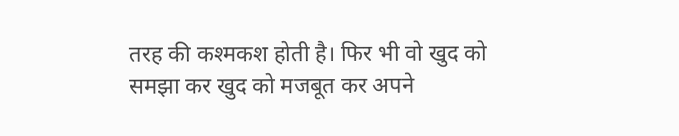तरह की कश्मकश होती है। फिर भी वो खुद को समझा कर खुद को मजबूत कर अपने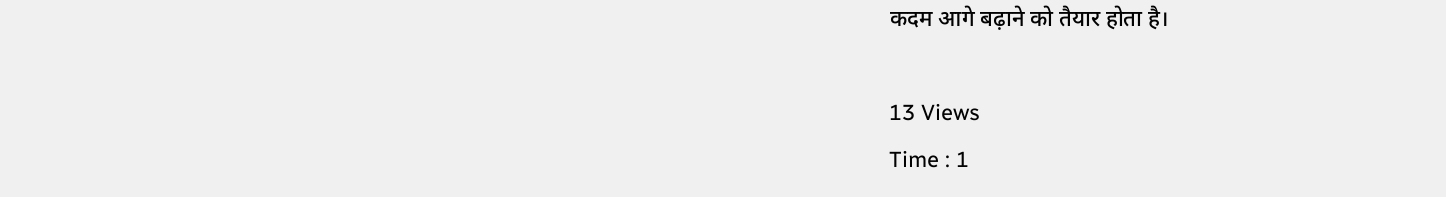कदम आगे बढ़ाने को तैयार होता है।

13 Views
Time : 1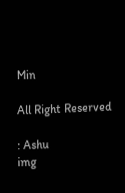Min

All Right Reserved

: Ashu
img